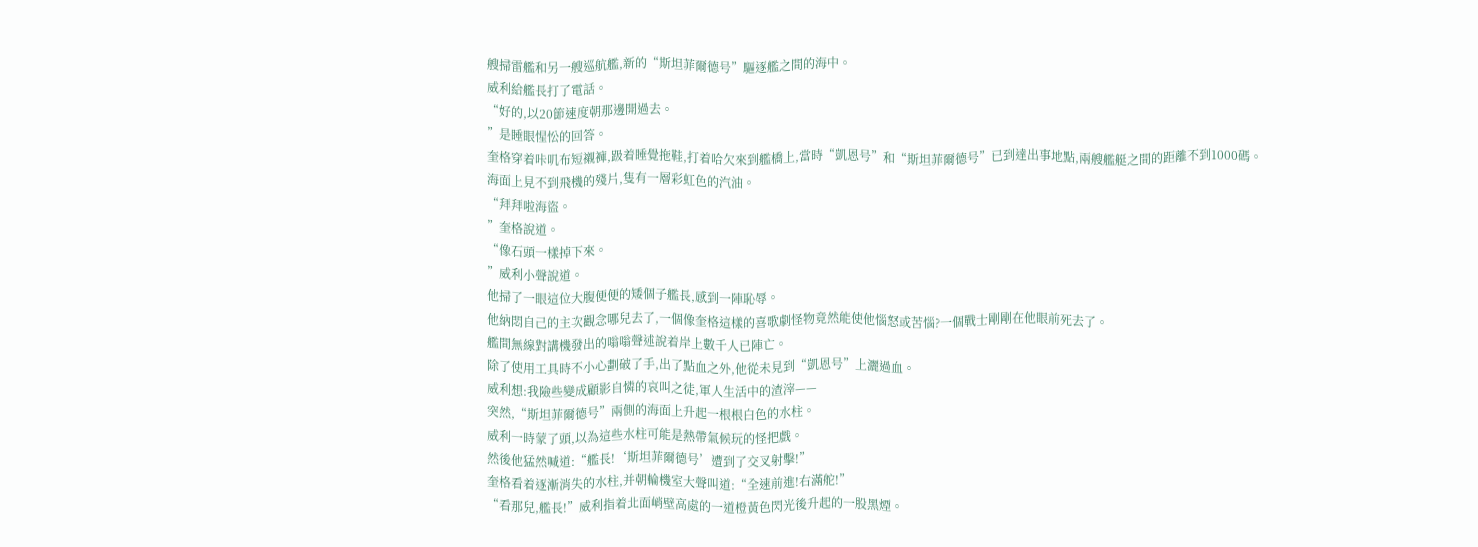艘掃雷艦和另一艘巡航艦,新的“斯坦菲爾德号”驅逐艦之間的海中。
威利給艦長打了電話。
“好的,以20節速度朝那邊開過去。
”是睡眼惺忪的回答。
奎格穿着咔叽布短襯褲,趿着睡覺拖鞋,打着哈欠來到艦橋上,當時“凱恩号”和“斯坦菲爾德号”已到達出事地點,兩艘艦艇之間的距離不到1000碼。
海面上見不到飛機的殘片,隻有一層彩虹色的汽油。
“拜拜啦海盜。
”奎格說道。
“像石頭一樣掉下來。
”威利小聲說道。
他掃了一眼這位大腹便便的矮個子艦長,感到一陣恥辱。
他納悶自己的主次觀念哪兒去了,一個像奎格這樣的喜歌劇怪物竟然能使他惱怒或苦惱?一個戰士剛剛在他眼前死去了。
艦間無線對講機發出的嗡嗡聲述說着岸上數千人已陣亡。
除了使用工具時不小心劃破了手,出了點血之外,他從未見到“凱恩号”上灑過血。
威利想:我險些變成顧影自憐的哀叫之徒,軍人生活中的渣滓——
突然,“斯坦菲爾德号”兩側的海面上升起一根根白色的水柱。
威利一時蒙了頭,以為這些水柱可能是熱帶氣候玩的怪把戲。
然後他猛然喊道:“艦長!‘斯坦菲爾德号’遭到了交叉射擊!”
奎格看着逐漸消失的水柱,并朝輪機室大聲叫道:“全速前進!右滿舵!”
“看那兒,艦長!”威利指着北面峭壁高處的一道橙黃色閃光後升起的一股黑煙。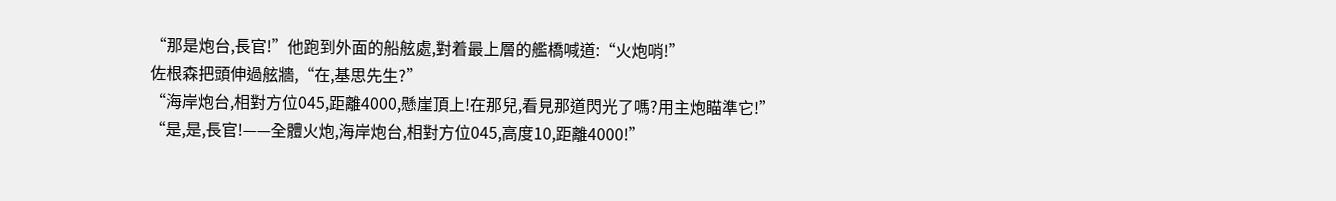“那是炮台,長官!”他跑到外面的船舷處,對着最上層的艦橋喊道:“火炮哨!”
佐根森把頭伸過舷牆,“在,基思先生?”
“海岸炮台,相對方位045,距離4000,懸崖頂上!在那兒,看見那道閃光了嗎?用主炮瞄準它!”
“是,是,長官!——全體火炮,海岸炮台,相對方位045,高度10,距離4000!”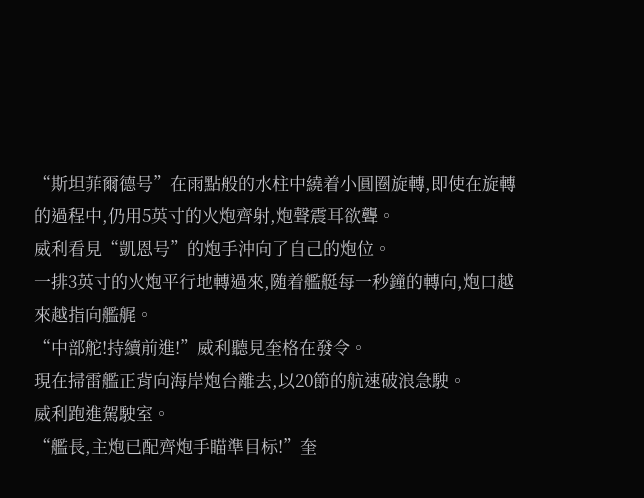“斯坦菲爾德号”在雨點般的水柱中繞着小圓圈旋轉,即使在旋轉的過程中,仍用5英寸的火炮齊射,炮聲震耳欲聾。
威利看見“凱恩号”的炮手沖向了自己的炮位。
一排3英寸的火炮平行地轉過來,随着艦艇每一秒鐘的轉向,炮口越來越指向艦艉。
“中部舵!持續前進!”威利聽見奎格在發令。
現在掃雷艦正背向海岸炮台離去,以20節的航速破浪急駛。
威利跑進駕駛室。
“艦長,主炮已配齊炮手瞄準目标!”奎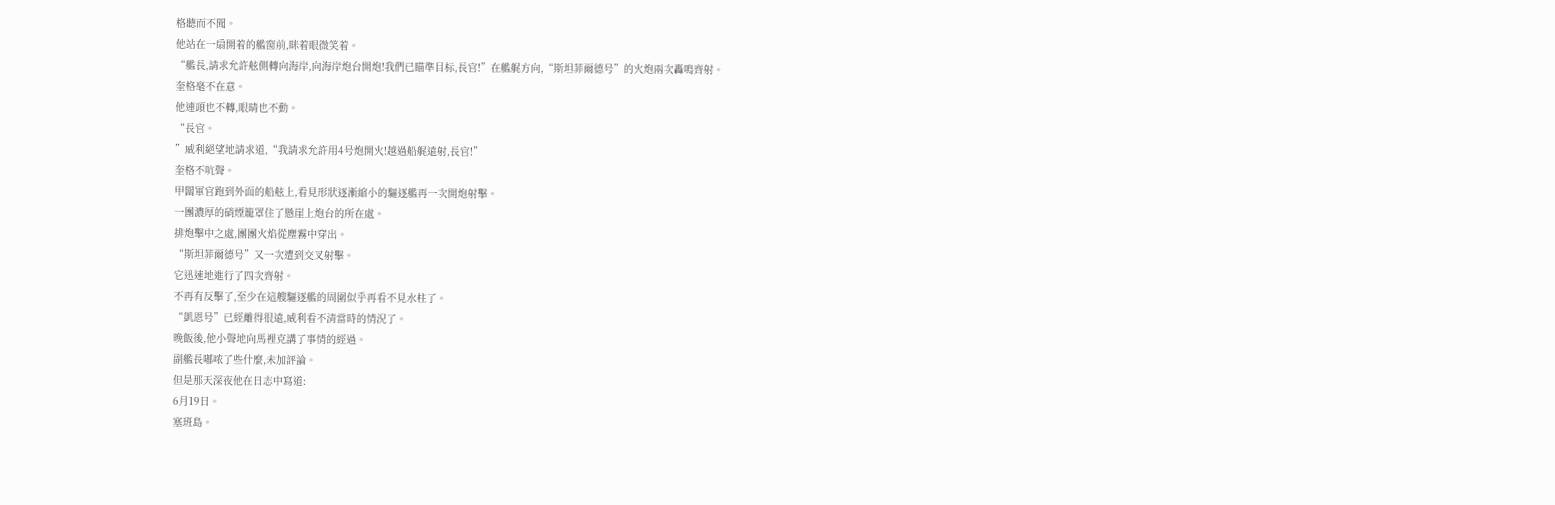格聽而不聞。
他站在一扇開着的艦窗前,眯着眼微笑着。
“艦長,請求允許舷側轉向海岸,向海岸炮台開炮!我們已瞄準目标,長官!”在艦艉方向,“斯坦菲爾德号”的火炮兩次轟鳴齊射。
奎格毫不在意。
他連頭也不轉,眼晴也不動。
“長官。
”威利絕望地請求道,“我請求允許用4号炮開火!越過船艉遠射,長官!”
奎格不吭聲。
甲闆軍官跑到外面的船舷上,看見形狀逐漸縮小的驅逐艦再一次開炮射擊。
一團濃厚的硝煙籠罩住了懸崖上炮台的所在處。
排炮擊中之處,團團火焰從塵霧中穿出。
“斯坦菲爾德号”又一次遭到交叉射擊。
它迅速地進行了四次齊射。
不再有反擊了,至少在這艘驅逐艦的周圍似乎再看不見水柱了。
“凱恩号”已經離得很遠,威利看不清當時的情況了。
晚飯後,他小聲地向馬裡克講了事情的經過。
副艦長嘟哝了些什麼,未加評論。
但是那天深夜他在日志中寫道:
6月19日。
塞班島。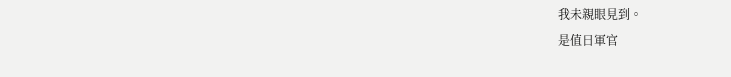我未親眼見到。
是值日軍官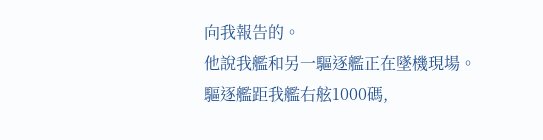向我報告的。
他說我艦和另一驅逐艦正在墜機現場。
驅逐艦距我艦右舷1000碼,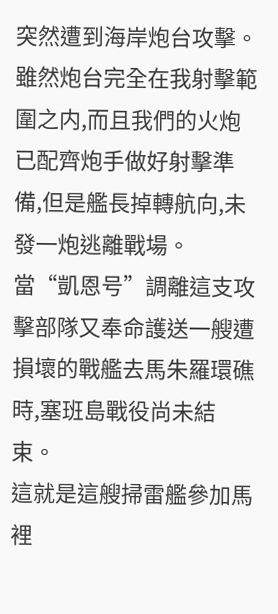突然遭到海岸炮台攻擊。
雖然炮台完全在我射擊範圍之内,而且我們的火炮已配齊炮手做好射擊準備,但是艦長掉轉航向,未發一炮逃離戰場。
當“凱恩号”調離這支攻擊部隊又奉命護送一艘遭損壞的戰艦去馬朱羅環礁時,塞班島戰役尚未結束。
這就是這艘掃雷艦參加馬裡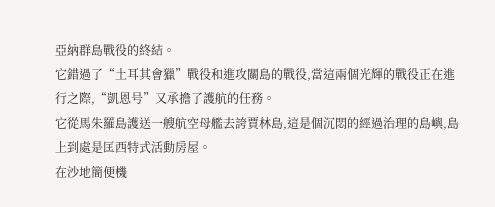亞納群島戰役的終結。
它錯過了“土耳其會獵”戰役和進攻關島的戰役,當這兩個光輝的戰役正在進行之際,“凱恩号”又承擔了護航的任務。
它從馬朱羅島護送一艘航空母艦去誇賈林島,這是個沉悶的經過治理的島嶼,島上到處是匡西特式活動房屋。
在沙地簡便機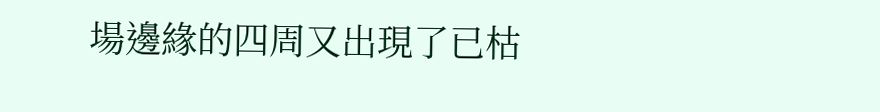場邊緣的四周又出現了已枯